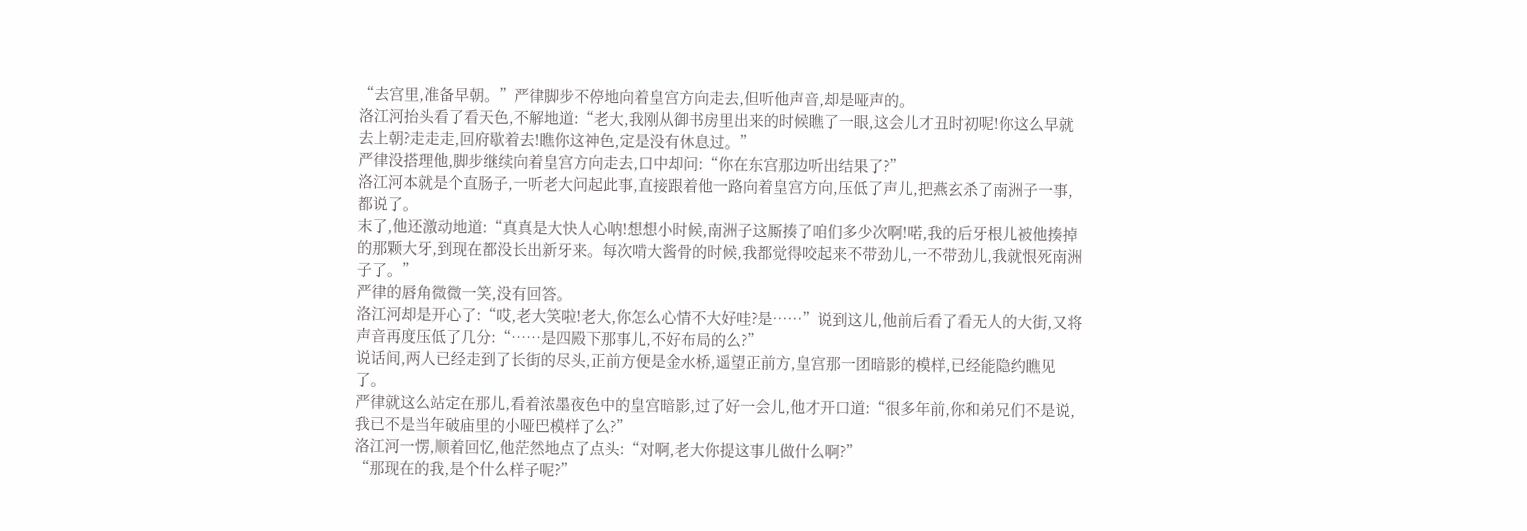“去宫里,准备早朝。”严律脚步不停地向着皇宫方向走去,但听他声音,却是哑声的。
洛江河抬头看了看天色,不解地道:“老大,我刚从御书房里出来的时候瞧了一眼,这会儿才丑时初呢!你这么早就去上朝?走走走,回府歇着去!瞧你这神色,定是没有休息过。”
严律没搭理他,脚步继续向着皇宫方向走去,口中却问:“你在东宫那边听出结果了?”
洛江河本就是个直肠子,一听老大问起此事,直接跟着他一路向着皇宫方向,压低了声儿,把燕玄杀了南洲子一事,都说了。
末了,他还激动地道:“真真是大快人心呐!想想小时候,南洲子这厮揍了咱们多少次啊!喏,我的后牙根儿被他揍掉的那颗大牙,到现在都没长出新牙来。每次啃大酱骨的时候,我都觉得咬起来不带劲儿,一不带劲儿,我就恨死南洲子了。”
严律的唇角微微一笑,没有回答。
洛江河却是开心了:“哎,老大笑啦!老大,你怎么心情不大好哇?是……”说到这儿,他前后看了看无人的大街,又将声音再度压低了几分:“……是四殿下那事儿,不好布局的么?”
说话间,两人已经走到了长街的尽头,正前方便是金水桥,遥望正前方,皇宫那一团暗影的模样,已经能隐约瞧见了。
严律就这么站定在那儿,看着浓墨夜色中的皇宫暗影,过了好一会儿,他才开口道:“很多年前,你和弟兄们不是说,我已不是当年破庙里的小哑巴模样了么?”
洛江河一愣,顺着回忆,他茫然地点了点头:“对啊,老大你提这事儿做什么啊?”
“那现在的我,是个什么样子呢?”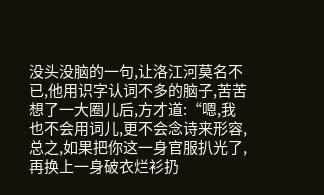没头没脑的一句,让洛江河莫名不已,他用识字认词不多的脑子,苦苦想了一大圈儿后,方才道:“嗯,我也不会用词儿,更不会念诗来形容,总之,如果把你这一身官服扒光了,再换上一身破衣烂衫扔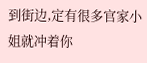到街边,定有很多官家小姐就冲着你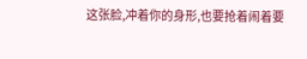这张脸,冲着你的身形,也要抢着闹着要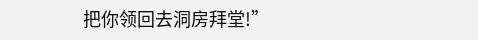把你领回去洞房拜堂!”